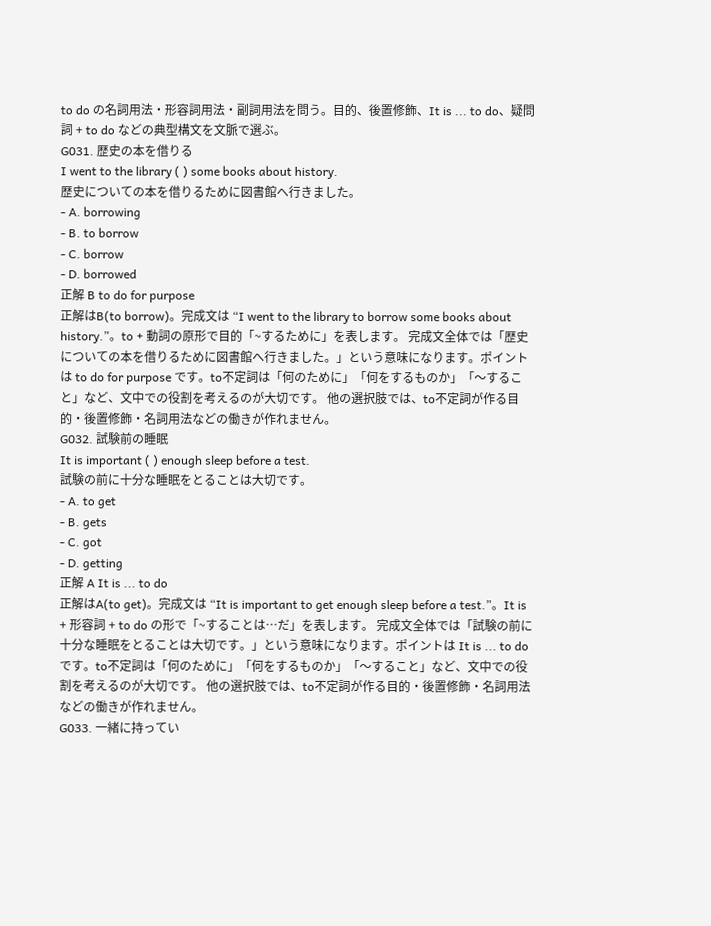to do の名詞用法・形容詞用法・副詞用法を問う。目的、後置修飾、It is ... to do、疑問詞 + to do などの典型構文を文脈で選ぶ。
G031. 歴史の本を借りる
I went to the library ( ) some books about history.
歴史についての本を借りるために図書館へ行きました。
- A. borrowing
- B. to borrow
- C. borrow
- D. borrowed
正解 B to do for purpose
正解はB(to borrow)。完成文は “I went to the library to borrow some books about history.”。to + 動詞の原形で目的「~するために」を表します。 完成文全体では「歴史についての本を借りるために図書館へ行きました。」という意味になります。ポイントは to do for purpose です。to不定詞は「何のために」「何をするものか」「〜すること」など、文中での役割を考えるのが大切です。 他の選択肢では、to不定詞が作る目的・後置修飾・名詞用法などの働きが作れません。
G032. 試験前の睡眠
It is important ( ) enough sleep before a test.
試験の前に十分な睡眠をとることは大切です。
- A. to get
- B. gets
- C. got
- D. getting
正解 A It is ... to do
正解はA(to get)。完成文は “It is important to get enough sleep before a test.”。It is + 形容詞 + to do の形で「~することは…だ」を表します。 完成文全体では「試験の前に十分な睡眠をとることは大切です。」という意味になります。ポイントは It is ... to do です。to不定詞は「何のために」「何をするものか」「〜すること」など、文中での役割を考えるのが大切です。 他の選択肢では、to不定詞が作る目的・後置修飾・名詞用法などの働きが作れません。
G033. 一緒に持ってい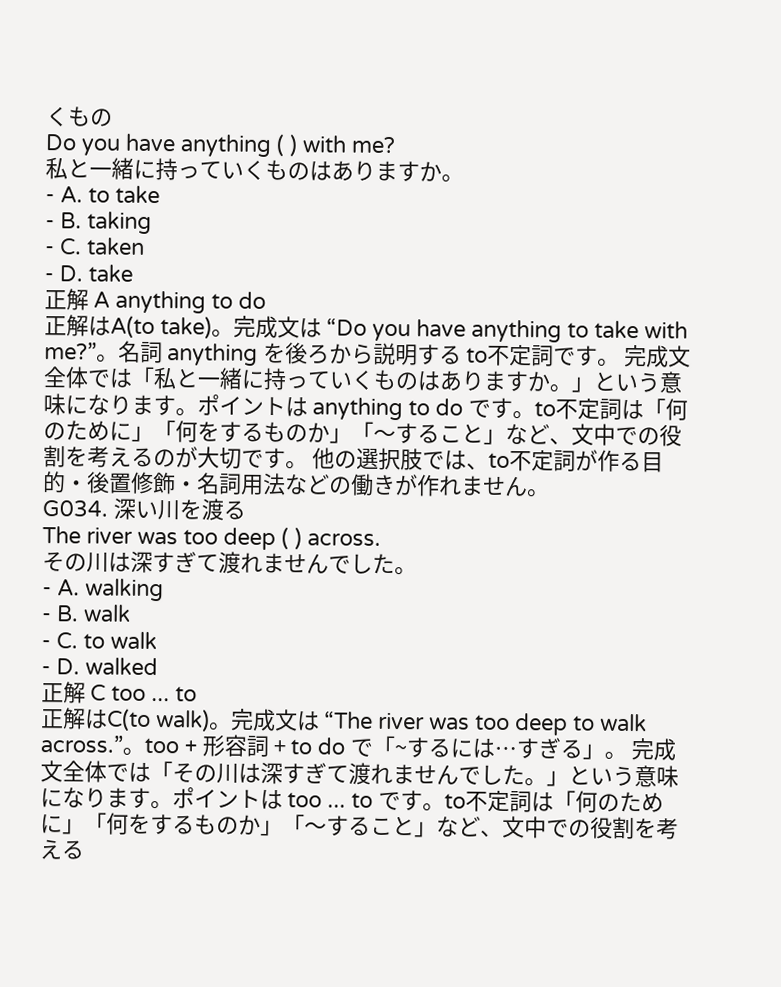くもの
Do you have anything ( ) with me?
私と一緒に持っていくものはありますか。
- A. to take
- B. taking
- C. taken
- D. take
正解 A anything to do
正解はA(to take)。完成文は “Do you have anything to take with me?”。名詞 anything を後ろから説明する to不定詞です。 完成文全体では「私と一緒に持っていくものはありますか。」という意味になります。ポイントは anything to do です。to不定詞は「何のために」「何をするものか」「〜すること」など、文中での役割を考えるのが大切です。 他の選択肢では、to不定詞が作る目的・後置修飾・名詞用法などの働きが作れません。
G034. 深い川を渡る
The river was too deep ( ) across.
その川は深すぎて渡れませんでした。
- A. walking
- B. walk
- C. to walk
- D. walked
正解 C too ... to
正解はC(to walk)。完成文は “The river was too deep to walk across.”。too + 形容詞 + to do で「~するには…すぎる」。 完成文全体では「その川は深すぎて渡れませんでした。」という意味になります。ポイントは too ... to です。to不定詞は「何のために」「何をするものか」「〜すること」など、文中での役割を考える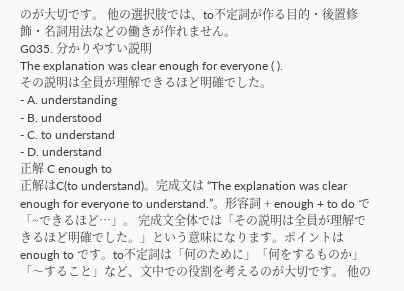のが大切です。 他の選択肢では、to不定詞が作る目的・後置修飾・名詞用法などの働きが作れません。
G035. 分かりやすい説明
The explanation was clear enough for everyone ( ).
その説明は全員が理解できるほど明確でした。
- A. understanding
- B. understood
- C. to understand
- D. understand
正解 C enough to
正解はC(to understand)。完成文は “The explanation was clear enough for everyone to understand.”。形容詞 + enough + to do で「~できるほど…」。 完成文全体では「その説明は全員が理解できるほど明確でした。」という意味になります。ポイントは enough to です。to不定詞は「何のために」「何をするものか」「〜すること」など、文中での役割を考えるのが大切です。 他の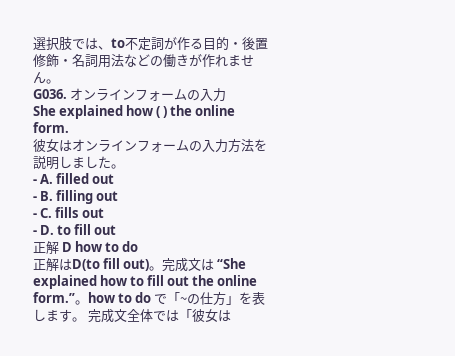選択肢では、to不定詞が作る目的・後置修飾・名詞用法などの働きが作れません。
G036. オンラインフォームの入力
She explained how ( ) the online form.
彼女はオンラインフォームの入力方法を説明しました。
- A. filled out
- B. filling out
- C. fills out
- D. to fill out
正解 D how to do
正解はD(to fill out)。完成文は “She explained how to fill out the online form.”。how to do で「~の仕方」を表します。 完成文全体では「彼女は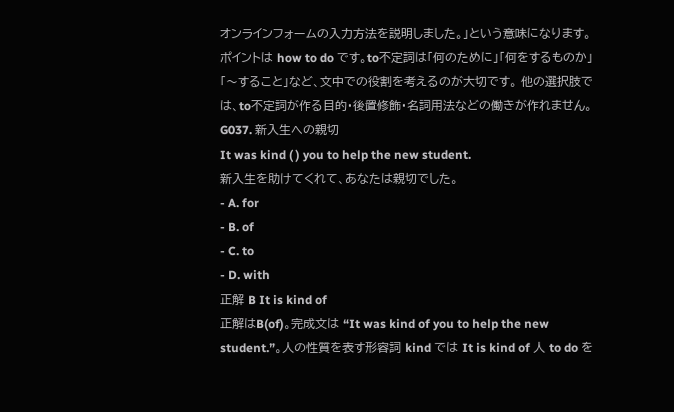オンラインフォームの入力方法を説明しました。」という意味になります。ポイントは how to do です。to不定詞は「何のために」「何をするものか」「〜すること」など、文中での役割を考えるのが大切です。 他の選択肢では、to不定詞が作る目的・後置修飾・名詞用法などの働きが作れません。
G037. 新入生への親切
It was kind ( ) you to help the new student.
新入生を助けてくれて、あなたは親切でした。
- A. for
- B. of
- C. to
- D. with
正解 B It is kind of
正解はB(of)。完成文は “It was kind of you to help the new student.”。人の性質を表す形容詞 kind では It is kind of 人 to do を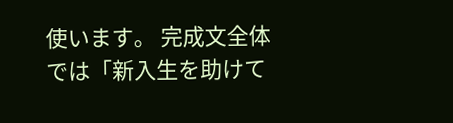使います。 完成文全体では「新入生を助けて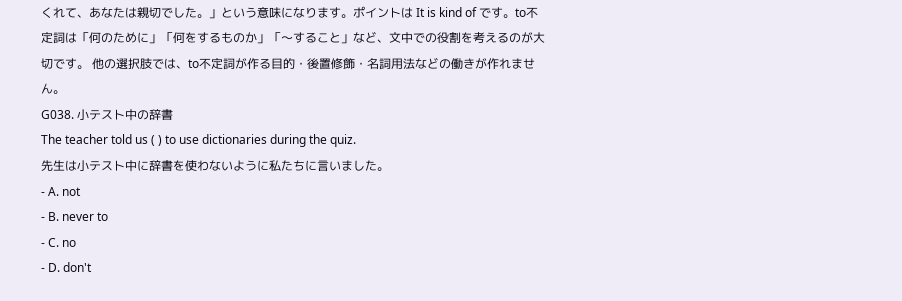くれて、あなたは親切でした。」という意味になります。ポイントは It is kind of です。to不定詞は「何のために」「何をするものか」「〜すること」など、文中での役割を考えるのが大切です。 他の選択肢では、to不定詞が作る目的・後置修飾・名詞用法などの働きが作れません。
G038. 小テスト中の辞書
The teacher told us ( ) to use dictionaries during the quiz.
先生は小テスト中に辞書を使わないように私たちに言いました。
- A. not
- B. never to
- C. no
- D. don't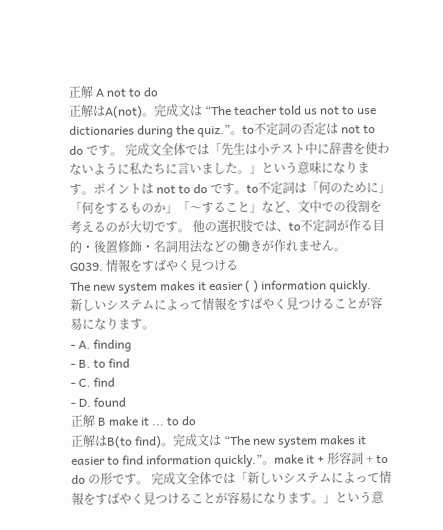正解 A not to do
正解はA(not)。完成文は “The teacher told us not to use dictionaries during the quiz.”。to不定詞の否定は not to do です。 完成文全体では「先生は小テスト中に辞書を使わないように私たちに言いました。」という意味になります。ポイントは not to do です。to不定詞は「何のために」「何をするものか」「〜すること」など、文中での役割を考えるのが大切です。 他の選択肢では、to不定詞が作る目的・後置修飾・名詞用法などの働きが作れません。
G039. 情報をすばやく見つける
The new system makes it easier ( ) information quickly.
新しいシステムによって情報をすばやく見つけることが容易になります。
- A. finding
- B. to find
- C. find
- D. found
正解 B make it ... to do
正解はB(to find)。完成文は “The new system makes it easier to find information quickly.”。make it + 形容詞 + to do の形です。 完成文全体では「新しいシステムによって情報をすばやく見つけることが容易になります。」という意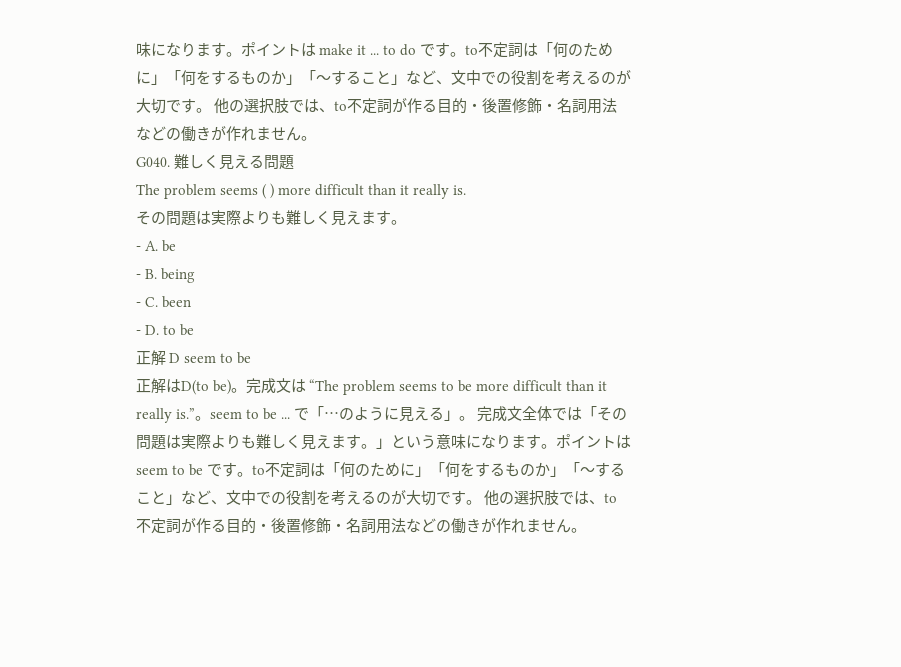味になります。ポイントは make it ... to do です。to不定詞は「何のために」「何をするものか」「〜すること」など、文中での役割を考えるのが大切です。 他の選択肢では、to不定詞が作る目的・後置修飾・名詞用法などの働きが作れません。
G040. 難しく見える問題
The problem seems ( ) more difficult than it really is.
その問題は実際よりも難しく見えます。
- A. be
- B. being
- C. been
- D. to be
正解 D seem to be
正解はD(to be)。完成文は “The problem seems to be more difficult than it really is.”。seem to be ... で「…のように見える」。 完成文全体では「その問題は実際よりも難しく見えます。」という意味になります。ポイントは seem to be です。to不定詞は「何のために」「何をするものか」「〜すること」など、文中での役割を考えるのが大切です。 他の選択肢では、to不定詞が作る目的・後置修飾・名詞用法などの働きが作れません。